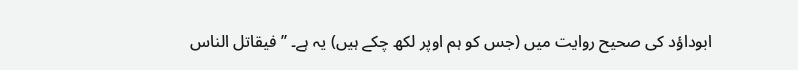ابوداؤد کی صحیح روایت میں (جس کو ہم اوپر لکھ چکے ہیں) یہ ہے۔ ’’فیقاتل الناس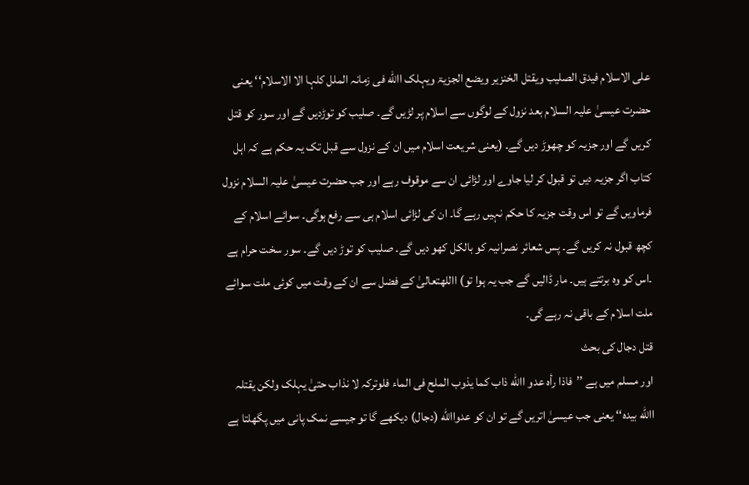علی الاسلام فیدق الصلیب ویقتل الخنزیر ویضع الجزیۃ ویہلک االله فی زمانہ الملل کلہا الا الاسلام‘‘ یعنی حضرت عیسیٰ علیہ السلام بعد نزول کے لوگوں سے اسلام پر لڑیں گے۔ صلیب کو توڑدیں گے اور سور کو قتل کریں گے اور جزیہ کو چھوڑ دیں گے۔ (یعنی شریعت اسلام میں ان کے نزول سے قبل تک یہ حکم ہے کہ اہل کتاب اگر جزیہ دیں تو قبول کر لیا جاوے اور لڑائی ان سے موقوف رہے اور جب حضرت عیسیٰ علیہ السلام نزول فرماویں گے تو اس وقت جزیہ کا حکم نہیں رہے گا۔ ان کی لڑائی اسلام ہی سے رفع ہوگی۔ سوائے اسلام کے کچھ قبول نہ کریں گے۔ پس شعائر نصرانیہ کو بالکل کھو دیں گے۔ صلیب کو توڑ دیں گے۔ سور سخت حرام ہے ۔اس کو وہ برتتے ہیں۔ مار ڈالیں گے جب یہ ہوا تو) االلهتعالیٰ کے فضل سے ان کے وقت میں کوئی ملت سوائے ملت اسلام کے باقی نہ رہے گی۔
قتل دجال کی بحث
اور مسلم میں ہے ’’فاذا رأہ عدو االله ذاب کما یذوب الملح فی الماء فلوترکہ لا نذاب حتیٰ یہلک ولکن یقتلہ االله بیدہ‘‘ یعنی جب عیسیٰ اتریں گے تو ان کو عدواالله (دجال) دیکھے گا تو جیسے نمک پانی میں پگھلتا ہے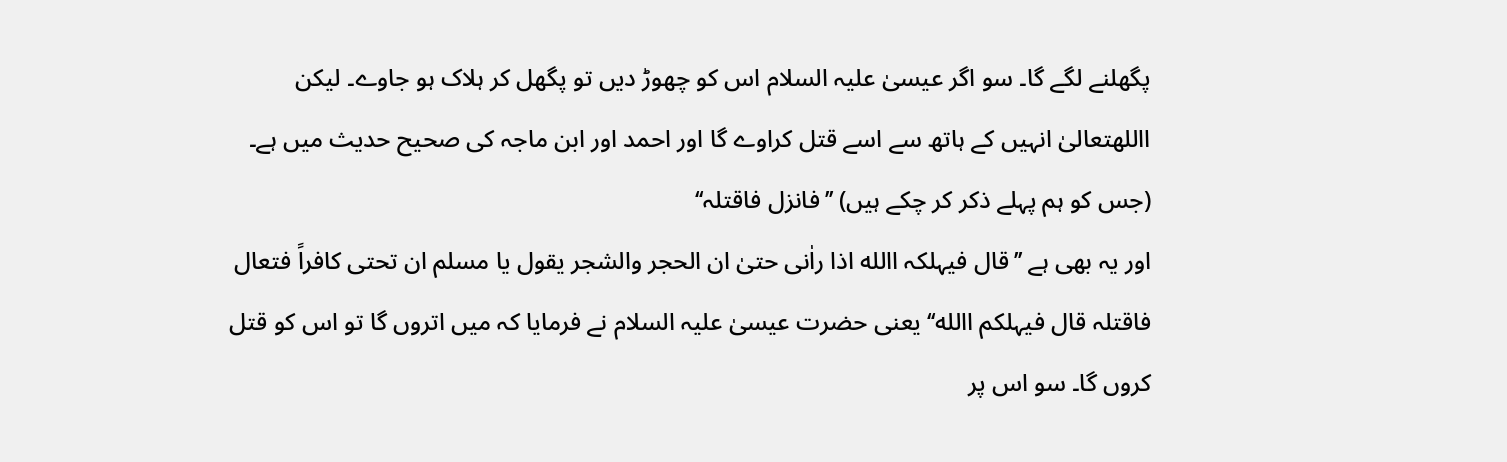پگھلنے لگے گا۔ سو اگر عیسیٰ علیہ السلام اس کو چھوڑ دیں تو پگھل کر ہلاک ہو جاوے۔ لیکن االلهتعالیٰ انہیں کے ہاتھ سے اسے قتل کراوے گا اور احمد اور ابن ماجہ کی صحیح حدیث میں ہے۔ (جس کو ہم پہلے ذکر کر چکے ہیں) ’’فانزل فاقتلہ‘‘
اور یہ بھی ہے ’’قال فیہلکہ االله اذا راٰنی حتیٰ ان الحجر والشجر یقول یا مسلم ان تحتی کافراً فتعال فاقتلہ قال فیہلکم االله‘‘ یعنی حضرت عیسیٰ علیہ السلام نے فرمایا کہ میں اتروں گا تو اس کو قتل کروں گا۔ سو اس پر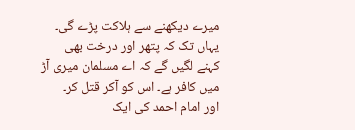میرے دیکھنے سے ہلاکت پڑے گی۔ یہاں تک کہ پتھر اور درخت بھی کہنے لگیں گے کہ اے مسلمان میری آڑ میں کافر ہے۔ اس کو آکر قتل کر۔
اور امام احمد کی ایک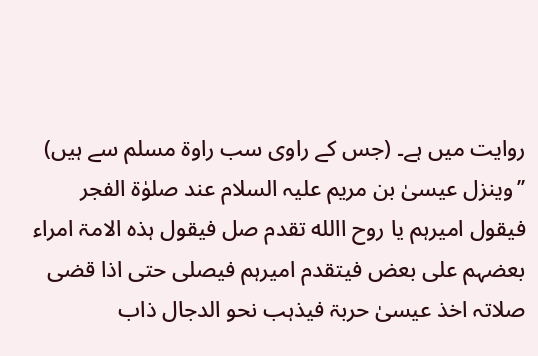روایت میں ہے۔ (جس کے راوی سب راوۃ مسلم سے ہیں) ’’وینزل عیسیٰ بن مریم علیہ السلام عند صلوٰۃ الفجر فیقول امیرہم یا روح االله تقدم صل فیقول ہذہ الامۃ امراء بعضہم علی بعض فیتقدم امیرہم فیصلی حتی اذا قضی صلاتہ اخذ عیسیٰ حربۃ فیذہب نحو الدجال ذاب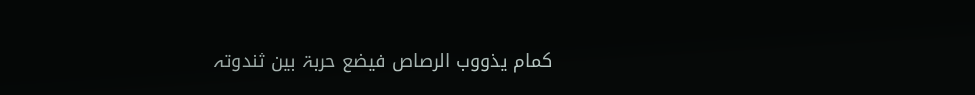کمام یذووب الرصاص فیضع حربۃ بین ثندوتہ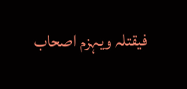فیقتلہ ویہزم اصحاب